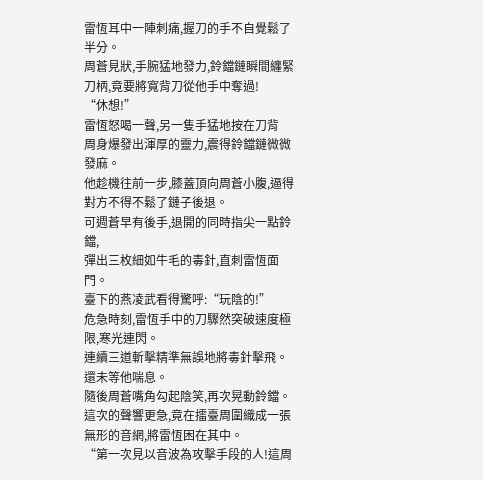雷恆耳中一陣刺痛,握刀的手不自覺鬆了半分。
周蒼見狀,手腕猛地發力,鈴鐺鏈瞬間纏緊刀柄,竟要將寬背刀從他手中奪過!
“休想!”
雷恆怒喝一聲,另一隻手猛地按在刀背
周身爆發出渾厚的靈力,震得鈴鐺鏈微微發麻。
他趁機往前一步,膝蓋頂向周蒼小腹,逼得對方不得不鬆了鏈子後退。
可週蒼早有後手,退開的同時指尖一點鈴鐺,
彈出三枚細如牛毛的毒針,直刺雷恆面門。
臺下的燕凌武看得驚呼:“玩陰的!”
危急時刻,雷恆手中的刀驟然突破速度極限,寒光連閃。
連續三道斬擊精準無誤地將毒針擊飛。
還未等他喘息。
隨後周蒼嘴角勾起陰笑,再次晃動鈴鐺。
這次的聲響更急,竟在擂臺周圍織成一張無形的音網,將雷恆困在其中。
“第一次見以音波為攻擊手段的人!這周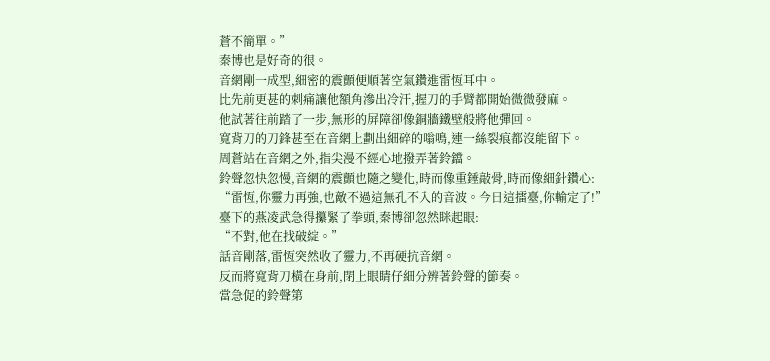蒼不簡單。”
秦博也是好奇的很。
音網剛一成型,細密的震顫便順著空氣鑽進雷恆耳中。
比先前更甚的刺痛讓他額角滲出冷汗,握刀的手臂都開始微微發麻。
他試著往前踏了一步,無形的屏障卻像銅牆鐵壁般將他彈回。
寬背刀的刀鋒甚至在音網上劃出細碎的嗡鳴,連一絲裂痕都沒能留下。
周蒼站在音網之外,指尖漫不經心地撥弄著鈴鐺。
鈴聲忽快忽慢,音網的震顫也隨之變化,時而像重錘敲骨,時而像細針鑽心:
“雷恆,你靈力再強,也敵不過這無孔不入的音波。今日這擂臺,你輸定了!”
臺下的燕凌武急得攥緊了拳頭,秦博卻忽然眯起眼:
“不對,他在找破綻。”
話音剛落,雷恆突然收了靈力,不再硬抗音網。
反而將寬背刀橫在身前,閉上眼睛仔細分辨著鈴聲的節奏。
當急促的鈴聲第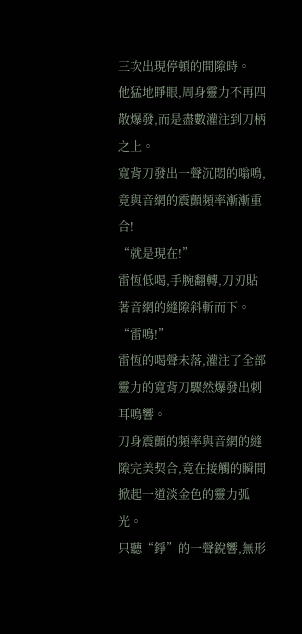三次出現停頓的間隙時。
他猛地睜眼,周身靈力不再四散爆發,而是盡數灌注到刀柄之上。
寬背刀發出一聲沉悶的嗡鳴,竟與音網的震顫頻率漸漸重合!
“就是現在!”
雷恆低喝,手腕翻轉,刀刃貼著音網的縫隙斜斬而下。
“雷鳴!”
雷恆的喝聲未落,灌注了全部靈力的寬背刀驟然爆發出刺耳鳴響。
刀身震顫的頻率與音網的縫隙完美契合,竟在接觸的瞬間掀起一道淡金色的靈力弧光。
只聽“錚”的一聲銳響,無形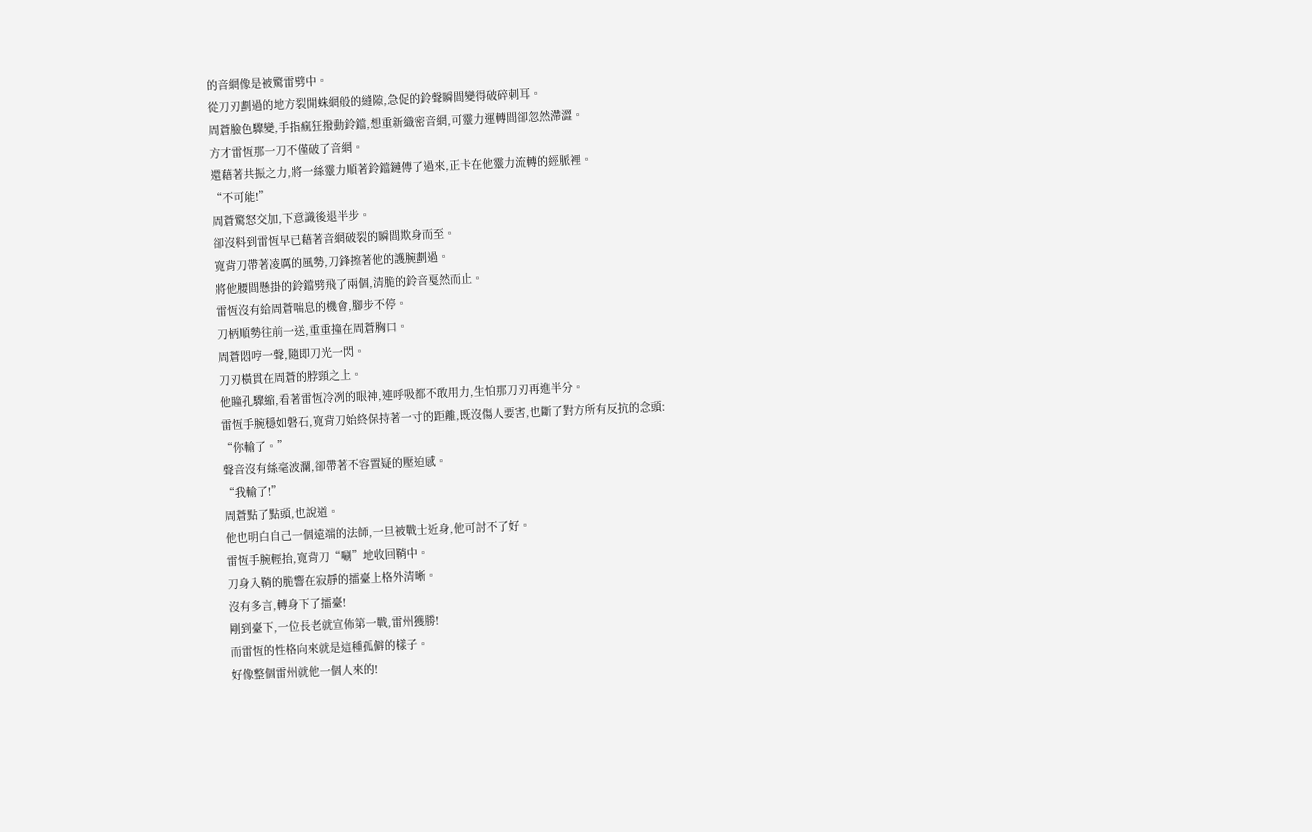的音網像是被驚雷劈中。
從刀刃劃過的地方裂開蛛網般的縫隙,急促的鈴聲瞬間變得破碎刺耳。
周蒼臉色驟變,手指瘋狂撥動鈴鐺,想重新織密音網,可靈力運轉間卻忽然滯澀。
方才雷恆那一刀不僅破了音網。
還藉著共振之力,將一絲靈力順著鈴鐺鏈傳了過來,正卡在他靈力流轉的經脈裡。
“不可能!”
周蒼驚怒交加,下意識後退半步。
卻沒料到雷恆早已藉著音網破裂的瞬間欺身而至。
寬背刀帶著凌厲的風勢,刀鋒擦著他的護腕劃過。
將他腰間懸掛的鈴鐺劈飛了兩個,清脆的鈴音戛然而止。
雷恆沒有給周蒼喘息的機會,腳步不停。
刀柄順勢往前一送,重重撞在周蒼胸口。
周蒼悶哼一聲,隨即刀光一閃。
刀刃橫貫在周蒼的脖頸之上。
他瞳孔驟縮,看著雷恆冷冽的眼神,連呼吸都不敢用力,生怕那刀刃再進半分。
雷恆手腕穩如磐石,寬背刀始終保持著一寸的距離,既沒傷人要害,也斷了對方所有反抗的念頭:
“你輸了。”
聲音沒有絲毫波瀾,卻帶著不容置疑的壓迫感。
“我輸了!”
周蒼點了點頭,也說道。
他也明白自己一個遠端的法師,一旦被戰士近身,他可討不了好。
雷恆手腕輕抬,寬背刀“唰”地收回鞘中。
刀身入鞘的脆響在寂靜的擂臺上格外清晰。
沒有多言,轉身下了擂臺!
剛到臺下,一位長老就宣佈第一戰,雷州獲勝!
而雷恆的性格向來就是這種孤僻的樣子。
好像整個雷州就他一個人來的!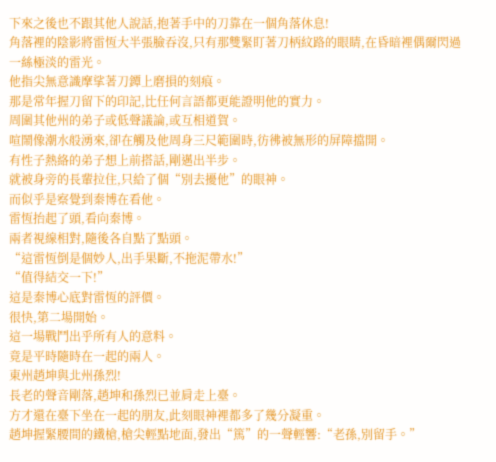下來之後也不跟其他人說話,抱著手中的刀靠在一個角落休息!
角落裡的陰影將雷恆大半張臉吞沒,只有那雙緊盯著刀柄紋路的眼睛,在昏暗裡偶爾閃過一絲極淡的雷光。
他指尖無意識摩挲著刀鐔上磨損的刻痕。
那是常年握刀留下的印記,比任何言語都更能證明他的實力。
周圍其他州的弟子或低聲議論,或互相道賀。
喧鬧像潮水般湧來,卻在觸及他周身三尺範圍時,彷彿被無形的屏障擋開。
有性子熱絡的弟子想上前搭話,剛邁出半步。
就被身旁的長輩拉住,只給了個“別去擾他”的眼神。
而似乎是察覺到秦博在看他。
雷恆抬起了頭,看向秦博。
兩者視線相對,隨後各自點了點頭。
“這雷恆倒是個妙人,出手果斷,不拖泥帶水!”
“值得結交一下!”
這是秦博心底對雷恆的評價。
很快,第二場開始。
這一場戰鬥出乎所有人的意料。
竟是平時隨時在一起的兩人。
東州趙坤與北州孫烈!
長老的聲音剛落,趙坤和孫烈已並肩走上臺。
方才還在臺下坐在一起的朋友,此刻眼神裡都多了幾分凝重。
趙坤握緊腰間的鐵槍,槍尖輕點地面,發出“篤”的一聲輕響:“老孫,別留手。”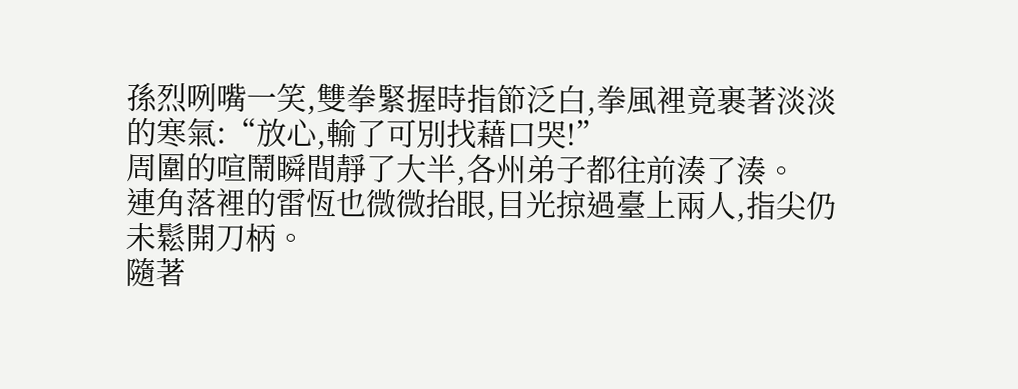孫烈咧嘴一笑,雙拳緊握時指節泛白,拳風裡竟裹著淡淡的寒氣:“放心,輸了可別找藉口哭!”
周圍的喧鬧瞬間靜了大半,各州弟子都往前湊了湊。
連角落裡的雷恆也微微抬眼,目光掠過臺上兩人,指尖仍未鬆開刀柄。
隨著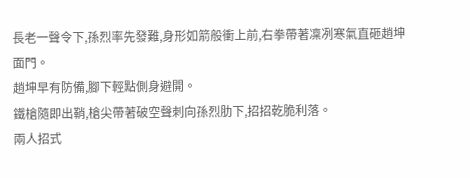長老一聲令下,孫烈率先發難,身形如箭般衝上前,右拳帶著凜冽寒氣直砸趙坤面門。
趙坤早有防備,腳下輕點側身避開。
鐵槍隨即出鞘,槍尖帶著破空聲刺向孫烈肋下,招招乾脆利落。
兩人招式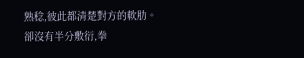熟稔,彼此都清楚對方的軟肋。
卻沒有半分敷衍,拳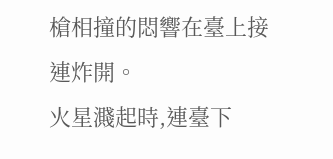槍相撞的悶響在臺上接連炸開。
火星濺起時,連臺下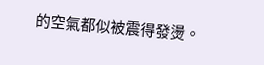的空氣都似被震得發燙。